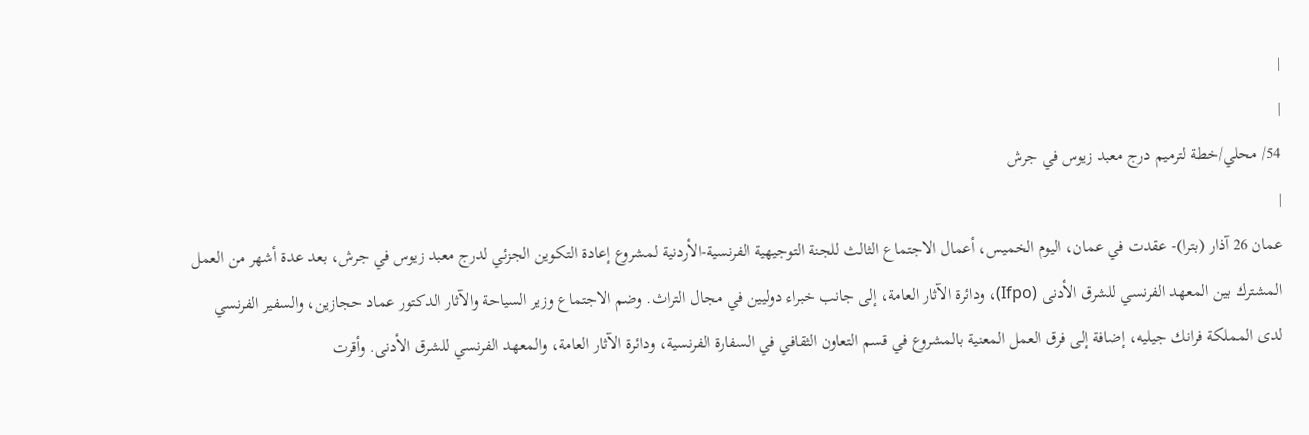|
|
54/ محلي/خطة لترميم درج معبد زيوس في جرش
|
عمان 26 آذار (بترا)- عقدت في عمان، اليوم الخميس، أعمال الاجتماع الثالث للجنة التوجيهية الفرنسية-الأردنية لمشروع إعادة التكوين الجزئي لدرج معبد زيوس في جرش، بعد عدة أشهر من العمل المشترك بين المعهد الفرنسي للشرق الأدنى (Ifpo)، ودائرة الآثار العامة، إلى جانب خبراء دوليين في مجال التراث. وضم الاجتماع وزير السياحة والآثار الدكتور عماد حجازين، والسفير الفرنسي لدى المملكة فرانك جيليه، إضافة إلى فرق العمل المعنية بالمشروع في قسم التعاون الثقافي في السفارة الفرنسية، ودائرة الآثار العامة، والمعهد الفرنسي للشرق الأدنى. وأقرت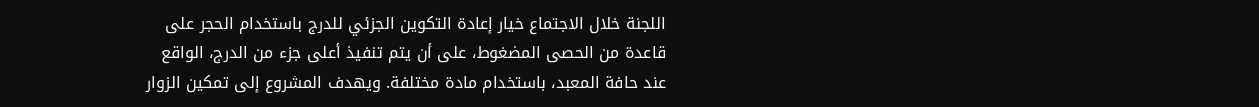اللجنة خلال الاجتماع خيار إعادة التكوين الجزئي للدرج باستخدام الحجر على قاعدة من الحصى المضغوط، على أن يتم تنفيذ أعلى جزء من الدرج، الواقع عند حافة المعبد، باستخدام مادة مختلفة. ويهدف المشروع إلى تمكين الزوار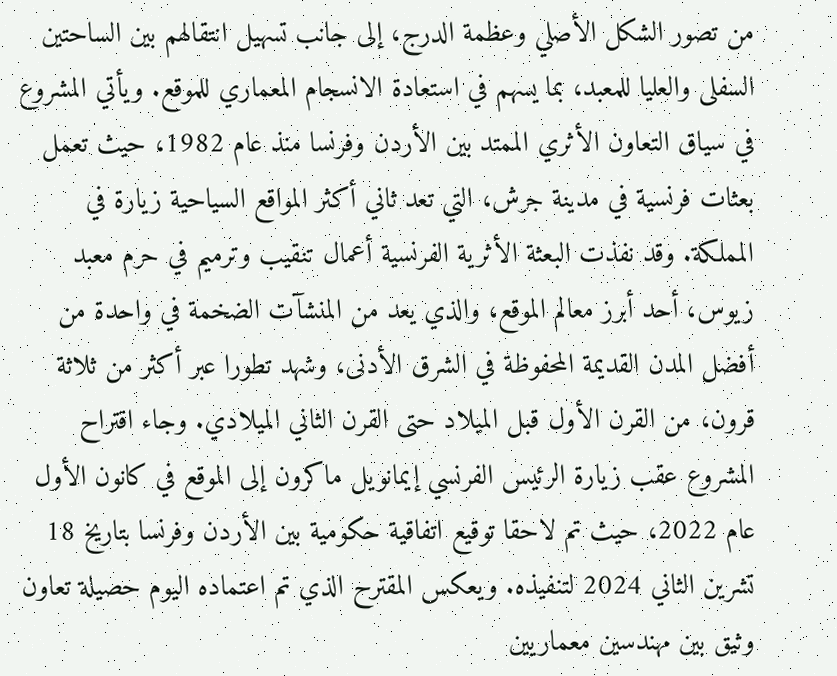من تصور الشكل الأصلي وعظمة الدرج، إلى جانب تسهيل انتقالهم بين الساحتين السفلى والعليا للمعبد، بما يسهم في استعادة الانسجام المعماري للموقع. ويأتي المشروع في سياق التعاون الأثري الممتد بين الأردن وفرنسا منذ عام 1982، حيث تعمل بعثات فرنسية في مدينة جرش، التي تعد ثاني أكثر المواقع السياحية زيارة في المملكة. وقد نفذت البعثة الأثرية الفرنسية أعمال تنقيب وترميم في حرم معبد زيوس، أحد أبرز معالم الموقع، والذي يعد من المنشآت الضخمة في واحدة من أفضل المدن القديمة المحفوظة في الشرق الأدنى، وشهد تطورا عبر أكثر من ثلاثة قرون، من القرن الأول قبل الميلاد حتى القرن الثاني الميلادي. وجاء اقتراح المشروع عقب زيارة الرئيس الفرنسي إيمانويل ماكرون إلى الموقع في كانون الأول عام 2022، حيث تم لاحقا توقيع اتفاقية حكومية بين الأردن وفرنسا بتاريخ 18 تشرين الثاني 2024 لتنفيذه. ويعكس المقترح الذي تم اعتماده اليوم حصيلة تعاون وثيق بين مهندسين معماريين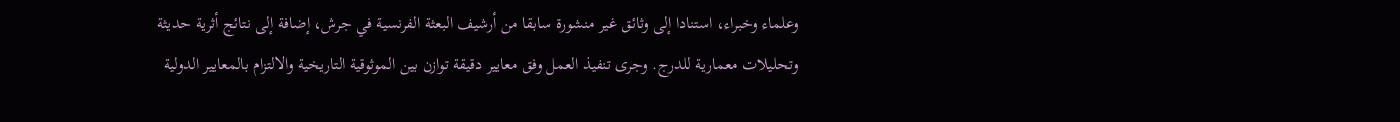وعلماء وخبراء، استنادا إلى وثائق غير منشورة سابقا من أرشيف البعثة الفرنسية في جرش، إضافة إلى نتائج أثرية حديثة وتحليلات معمارية للدرج. وجرى تنفيذ العمل وفق معايير دقيقة توازن بين الموثوقية التاريخية والالتزام بالمعايير الدولية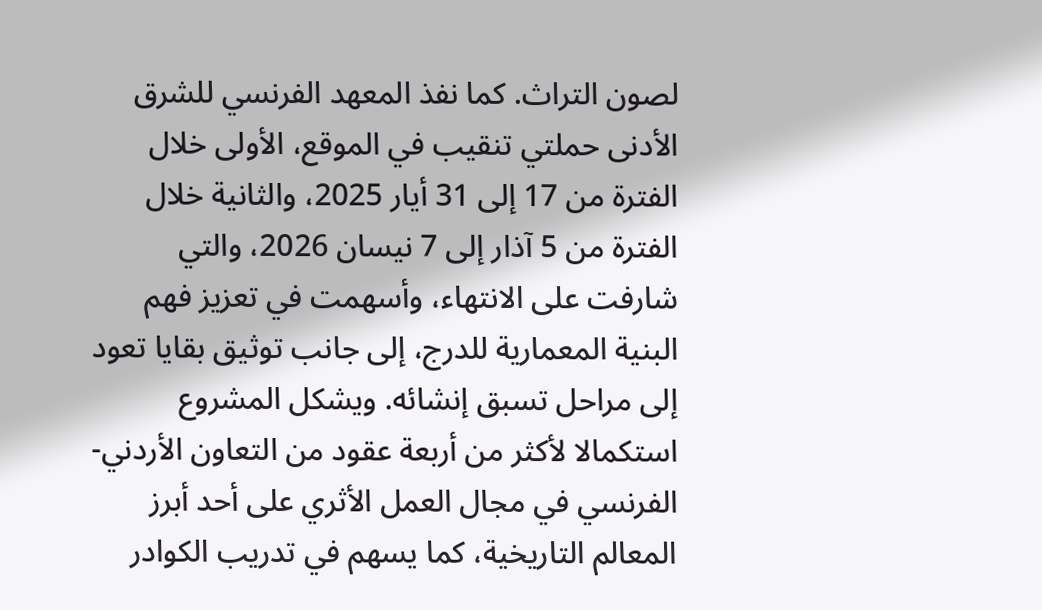لصون التراث. كما نفذ المعهد الفرنسي للشرق الأدنى حملتي تنقيب في الموقع، الأولى خلال الفترة من 17 إلى 31 أيار 2025، والثانية خلال الفترة من 5 آذار إلى 7 نيسان 2026، والتي شارفت على الانتهاء، وأسهمت في تعزيز فهم البنية المعمارية للدرج، إلى جانب توثيق بقايا تعود إلى مراحل تسبق إنشائه. ويشكل المشروع استكمالا لأكثر من أربعة عقود من التعاون الأردني-الفرنسي في مجال العمل الأثري على أحد أبرز المعالم التاريخية، كما يسهم في تدريب الكوادر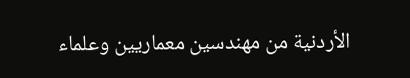الأردنية من مهندسين معماريين وعلماء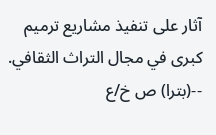آثار على تنفيذ مشاريع ترميم كبرى في مجال التراث الثقافي. --(بترا) ص خ/ع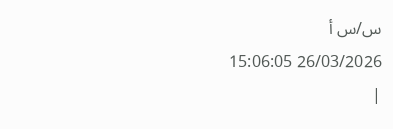س/س أ
26/03/2026 15:06:05
|